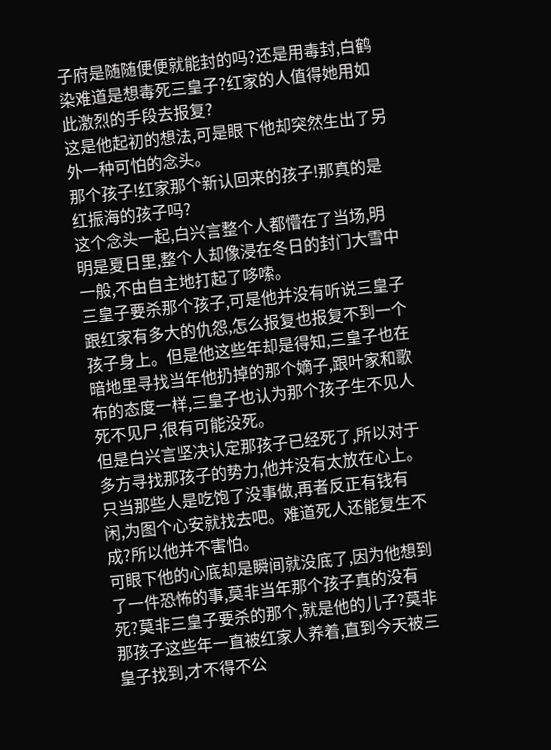子府是随随便便就能封的吗?还是用毒封,白鹤染难道是想毒死三皇子?红家的人值得她用如此激烈的手段去报复?
这是他起初的想法,可是眼下他却突然生出了另外一种可怕的念头。
那个孩子!红家那个新认回来的孩子!那真的是红振海的孩子吗?
这个念头一起,白兴言整个人都懵在了当场,明明是夏日里,整个人却像浸在冬日的封门大雪中一般,不由自主地打起了哆嗦。
三皇子要杀那个孩子,可是他并没有听说三皇子跟红家有多大的仇怨,怎么报复也报复不到一个孩子身上。但是他这些年却是得知,三皇子也在暗地里寻找当年他扔掉的那个嫡子,跟叶家和歌布的态度一样,三皇子也认为那个孩子生不见人死不见尸,很有可能没死。
但是白兴言坚决认定那孩子已经死了,所以对于多方寻找那孩子的势力,他并没有太放在心上。只当那些人是吃饱了没事做,再者反正有钱有闲,为图个心安就找去吧。难道死人还能复生不成?所以他并不害怕。
可眼下他的心底却是瞬间就没底了,因为他想到了一件恐怖的事,莫非当年那个孩子真的没有死?莫非三皇子要杀的那个,就是他的儿子?莫非那孩子这些年一直被红家人养着,直到今天被三皇子找到,才不得不公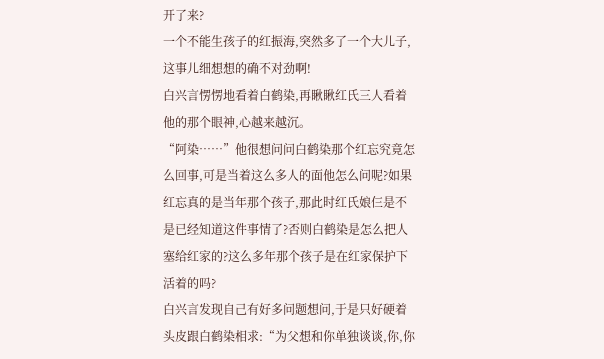开了来?
一个不能生孩子的红振海,突然多了一个大儿子,这事儿细想想的确不对劲啊!
白兴言愣愣地看着白鹤染,再瞅瞅红氏三人看着他的那个眼神,心越来越沉。
“阿染……”他很想问问白鹤染那个红忘究竟怎么回事,可是当着这么多人的面他怎么问呢?如果红忘真的是当年那个孩子,那此时红氏娘仨是不是已经知道这件事情了?否则白鹤染是怎么把人塞给红家的?这么多年那个孩子是在红家保护下活着的吗?
白兴言发现自己有好多问题想问,于是只好硬着头皮跟白鹤染相求:“为父想和你单独谈谈,你,你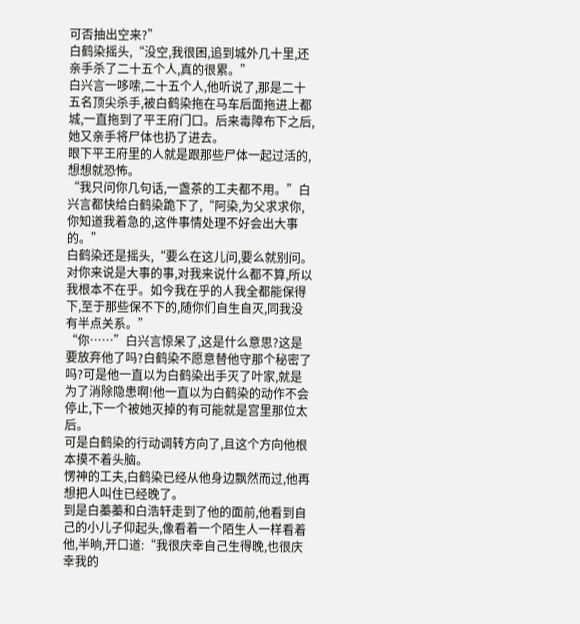可否抽出空来?”
白鹤染摇头,“没空,我很困,追到城外几十里,还亲手杀了二十五个人,真的很累。”
白兴言一哆嗦,二十五个人,他听说了,那是二十五名顶尖杀手,被白鹤染拖在马车后面拖进上都城,一直拖到了平王府门口。后来毒障布下之后,她又亲手将尸体也扔了进去。
眼下平王府里的人就是跟那些尸体一起过活的,想想就恐怖。
“我只问你几句话,一盏茶的工夫都不用。”白兴言都快给白鹤染跪下了,“阿染,为父求求你,你知道我着急的,这件事情处理不好会出大事的。”
白鹤染还是摇头,“要么在这儿问,要么就别问。对你来说是大事的事,对我来说什么都不算,所以我根本不在乎。如今我在乎的人我全都能保得下,至于那些保不下的,随你们自生自灭,同我没有半点关系。”
“你……”白兴言惊呆了,这是什么意思?这是要放弃他了吗?白鹤染不愿意替他守那个秘密了吗?可是他一直以为白鹤染出手灭了叶家,就是为了消除隐患啊!他一直以为白鹤染的动作不会停止,下一个被她灭掉的有可能就是宫里那位太后。
可是白鹤染的行动调转方向了,且这个方向他根本摸不着头脑。
愣神的工夫,白鹤染已经从他身边飘然而过,他再想把人叫住已经晚了。
到是白蓁蓁和白浩轩走到了他的面前,他看到自己的小儿子仰起头,像看着一个陌生人一样看着他,半晌,开口道:“我很庆幸自己生得晚,也很庆幸我的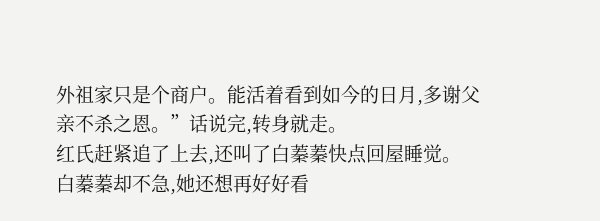外祖家只是个商户。能活着看到如今的日月,多谢父亲不杀之恩。”话说完,转身就走。
红氏赶紧追了上去,还叫了白蓁蓁快点回屋睡觉。
白蓁蓁却不急,她还想再好好看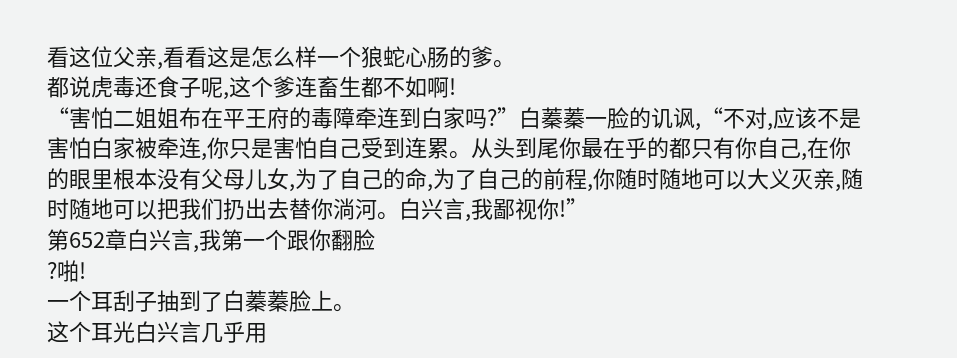看这位父亲,看看这是怎么样一个狼蛇心肠的爹。
都说虎毒还食子呢,这个爹连畜生都不如啊!
“害怕二姐姐布在平王府的毒障牵连到白家吗?”白蓁蓁一脸的讥讽,“不对,应该不是害怕白家被牵连,你只是害怕自己受到连累。从头到尾你最在乎的都只有你自己,在你的眼里根本没有父母儿女,为了自己的命,为了自己的前程,你随时随地可以大义灭亲,随时随地可以把我们扔出去替你淌河。白兴言,我鄙视你!”
第652章白兴言,我第一个跟你翻脸
?啪!
一个耳刮子抽到了白蓁蓁脸上。
这个耳光白兴言几乎用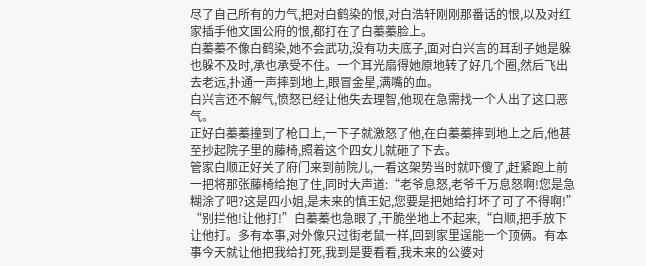尽了自己所有的力气,把对白鹤染的恨,对白浩轩刚刚那番话的恨,以及对红家插手他文国公府的恨,都打在了白蓁蓁脸上。
白蓁蓁不像白鹤染,她不会武功,没有功夫底子,面对白兴言的耳刮子她是躲也躲不及时,承也承受不住。一个耳光扇得她原地转了好几个圈,然后飞出去老远,扑通一声摔到地上,眼冒金星,满嘴的血。
白兴言还不解气,愤怒已经让他失去理智,他现在急需找一个人出了这口恶气。
正好白蓁蓁撞到了枪口上,一下子就激怒了他,在白蓁蓁摔到地上之后,他甚至抄起院子里的藤椅,照着这个四女儿就砸了下去。
管家白顺正好关了府门来到前院儿,一看这架势当时就吓傻了,赶紧跑上前一把将那张藤椅给抱了住,同时大声道:“老爷息怒,老爷千万息怒啊!您是急糊涂了吧?这是四小姐,是未来的慎王妃,您要是把她给打坏了可了不得啊!”
“别拦他!让他打!”白蓁蓁也急眼了,干脆坐地上不起来,“白顺,把手放下让他打。多有本事,对外像只过街老鼠一样,回到家里逞能一个顶俩。有本事今天就让他把我给打死,我到是要看看,我未来的公婆对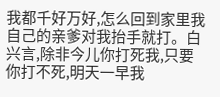我都千好万好,怎么回到家里我自己的亲爹对我抬手就打。白兴言,除非今儿你打死我,只要你打不死,明天一早我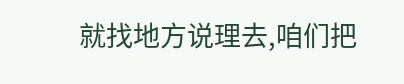就找地方说理去,咱们把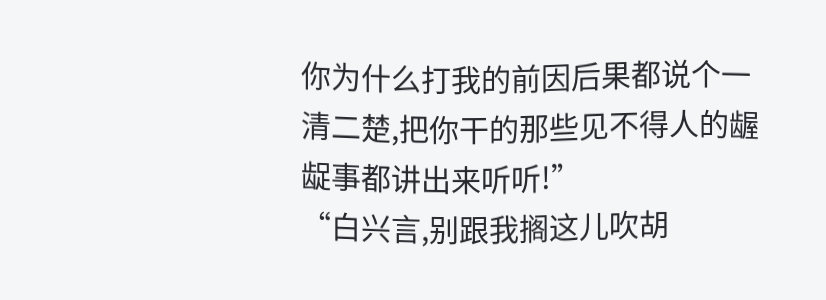你为什么打我的前因后果都说个一清二楚,把你干的那些见不得人的龌龊事都讲出来听听!”
“白兴言,别跟我搁这儿吹胡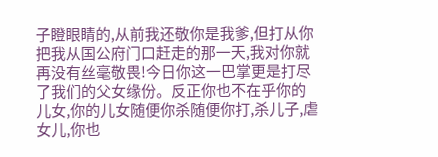子瞪眼睛的,从前我还敬你是我爹,但打从你把我从国公府门口赶走的那一天,我对你就再没有丝毫敬畏!今日你这一巴掌更是打尽了我们的父女缘份。反正你也不在乎你的儿女,你的儿女随便你杀随便你打,杀儿子,虐女儿,你也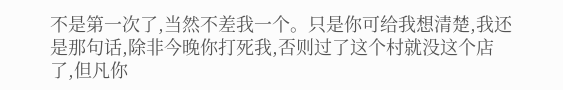不是第一次了,当然不差我一个。只是你可给我想清楚,我还是那句话,除非今晚你打死我,否则过了这个村就没这个店了,但凡你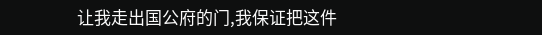让我走出国公府的门,我保证把这件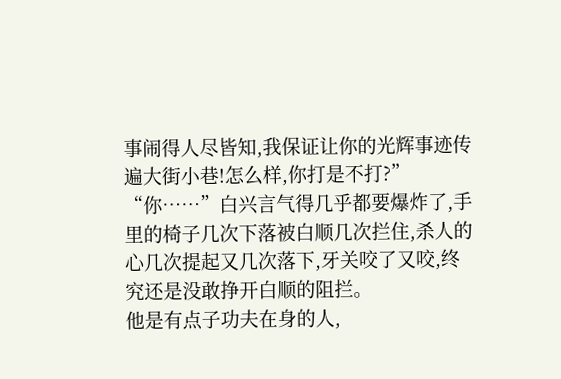事闹得人尽皆知,我保证让你的光辉事迹传遍大街小巷!怎么样,你打是不打?”
“你……”白兴言气得几乎都要爆炸了,手里的椅子几次下落被白顺几次拦住,杀人的心几次提起又几次落下,牙关咬了又咬,终究还是没敢挣开白顺的阻拦。
他是有点子功夫在身的人,